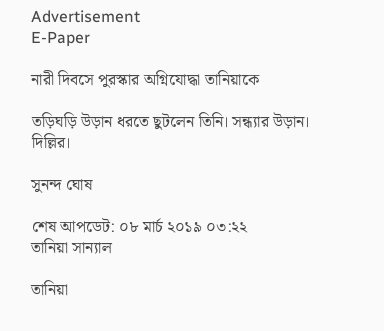Advertisement
E-Paper

নারী দিবসে পুরস্কার অগ্নিযোদ্ধা তানিয়াকে

তড়িঘড়ি উড়ান ধরতে ছুটলেন তিনি। সন্ধ্যার উড়ান। দিল্লির।

সুনন্দ ঘোষ

শেষ আপডেট: ০৮ মার্চ ২০১৯ ০৩:২২
তানিয়া সান্যাল

তানিয়া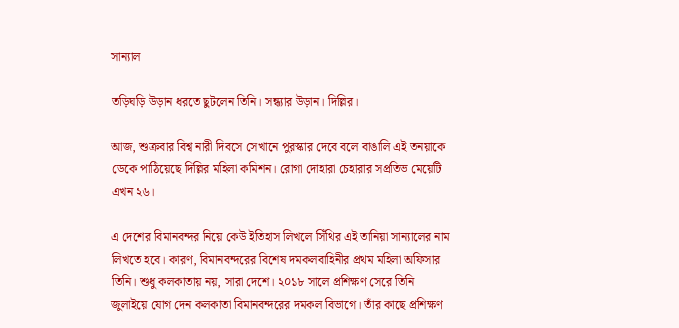সান্যাল

তড়িঘড়ি উড়ান ধরতে ছুটলেন তিনি। সন্ধ্যার উড়ান। দিল্লির।

আজ, শুক্রবার বিশ্ব নারী দিবসে সেখানে পুরস্কার দেবে বলে বাঙালি এই তনয়াকে ডেকে পাঠিয়েছে দিল্লির মহিলা কমিশন। রোগা দোহারা চেহারার সপ্রতিভ মেয়েটি এখন ২৬।

এ দেশের বিমানবন্দর নিয়ে কেউ ইতিহাস লিখলে সিঁথির এই তানিয়া সান্যালের নাম লিখতে হবে। কারণ, বিমানবন্দরের বিশেষ দমকলবাহিনীর প্রথম মহিলা অফিসার তিনি। শুধু কলকাতায় নয়, সারা দেশে। ২০১৮ সালে প্রশিক্ষণ সেরে তিনি জুলাইয়ে যোগ দেন কলকাতা বিমানবন্দরের দমকল বিভাগে। তাঁর কাছে প্রশিক্ষণ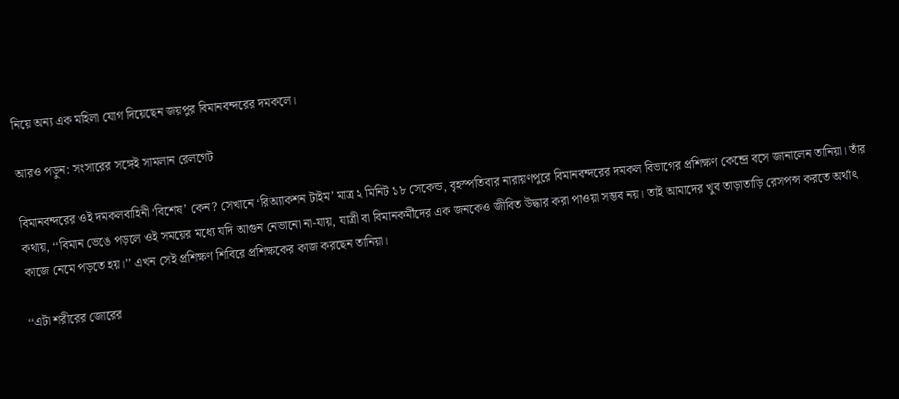নিয়ে অন্য এক মহিলা যোগ দিয়েছেন জয়পুর বিমানবন্দরের দমকলে।

আরও পড়ুন: সংসারের সঙ্গেই সামলান রেলগেট

বিমানবন্দরের ওই দমকলবাহিনী ‘বিশেষ’ কেন? সেখানে ‘রিঅ্যাকশন টাইম’ মাত্র ২ মিনিট ১৮ সেকেন্ড, বৃহস্পতিবার নারায়ণপুরে বিমানবন্দরের দমকল বিভাগের প্রশিক্ষণ কেন্দ্রে বসে জানালেন তানিয়া। তাঁর কথায়, ‘‘বিমান ভেঙে পড়লে ওই সময়ের মধ্যে যদি আগুন নেভানো না-যায়, যাত্রী বা বিমানকর্মীদের এক জনকেও জীবিত উদ্ধার করা পাওয়া সম্ভব নয়। তাই আমাদের খুব তাড়াতাড়ি রেসপন্স করতে অর্থাৎ কাজে নেমে পড়তে হয়।’’ এখন সেই প্রশিক্ষণ শিবিরে প্রশিক্ষকের কাজ করছেন তানিয়া।

‘‘এটা শরীরের জোরের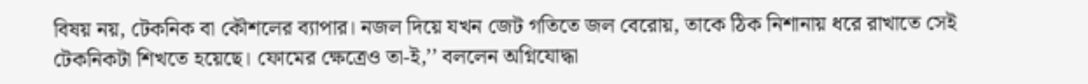বিষয় নয়, টেকনিক বা কৌশলের ব্যাপার। নজল দিয়ে যখন জেট গতিতে জল বেরোয়, তাকে ঠিক নিশানায় ধরে রাখাতে সেই টেকনিকটা শিখতে হয়েছে। ফোমের ক্ষেত্রেও তা-ই,’’ বললেন অগ্নিযোদ্ধা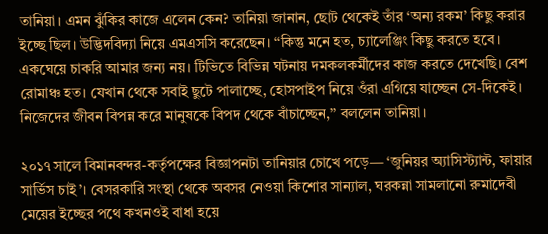তানিয়া। এমন ঝুঁকির কাজে এলেন কেন? তানিয়া জানান, ছোট থেকেই তাঁর ‘অন্য রকম’ কিছু করার ইচ্ছে ছিল। উদ্ভিদবিদ্যা নিয়ে এমএসসি করেছেন। ‘‘কিন্তু মনে হত, চ্যালেঞ্জিং কিছু করতে হবে। একঘেয়ে চাকরি আমার জন্য নয়। টিভিতে বিভিন্ন ঘটনায় দমকলকর্মীদের কাজ করতে দেখেছি। বেশ রোমাঞ্চ হত। যেখান থেকে সবাই ছুটে পালাচ্ছে, হোসপাইপ নিয়ে ওঁরা এগিয়ে যাচ্ছেন সে-দিকেই। নিজেদের জীবন বিপন্ন করে মানুষকে বিপদ থেকে বাঁচাচ্ছেন,’’ বললেন তানিয়া।

২০১৭ সালে বিমানবন্দর-কর্তৃপক্ষের বিজ্ঞাপনটা তানিয়ার চোখে পড়ে— ‘জুনিয়র অ্যাসিস্ট্যান্ট, ফায়ার সার্ভিস চাই’। বেসরকারি সংস্থা থেকে অবসর নেওয়া কিশোর সান্যাল, ঘরকন্না সামলানো রুমাদেবী মেয়ের ইচ্ছের পথে কখনওই বাধা হয়ে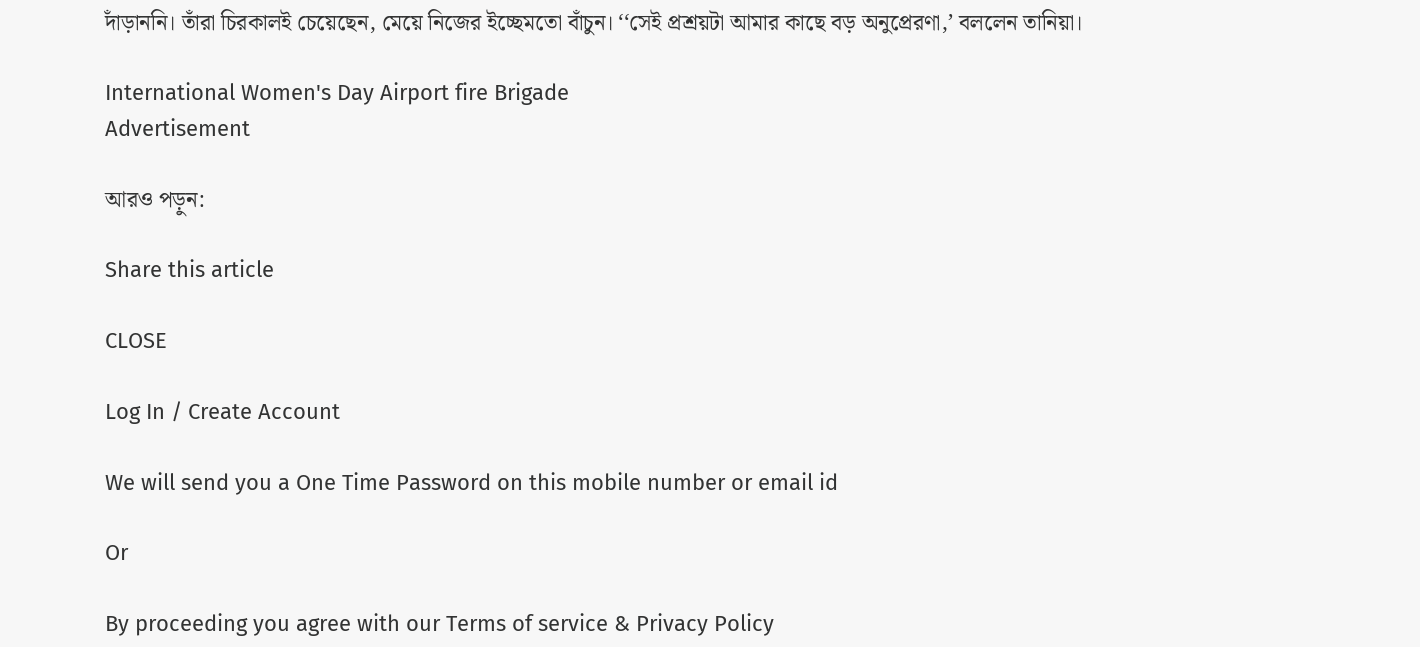দাঁড়াননি। তাঁরা চিরকালই চেয়েছেন, মেয়ে নিজের ইচ্ছেমতো বাঁচুন। ‘‘সেই প্রশ্রয়টা আমার কাছে বড় অনুপ্রেরণা,’ বললেন তানিয়া।

International Women's Day Airport fire Brigade
Advertisement

আরও পড়ুন:

Share this article

CLOSE

Log In / Create Account

We will send you a One Time Password on this mobile number or email id

Or

By proceeding you agree with our Terms of service & Privacy Policy